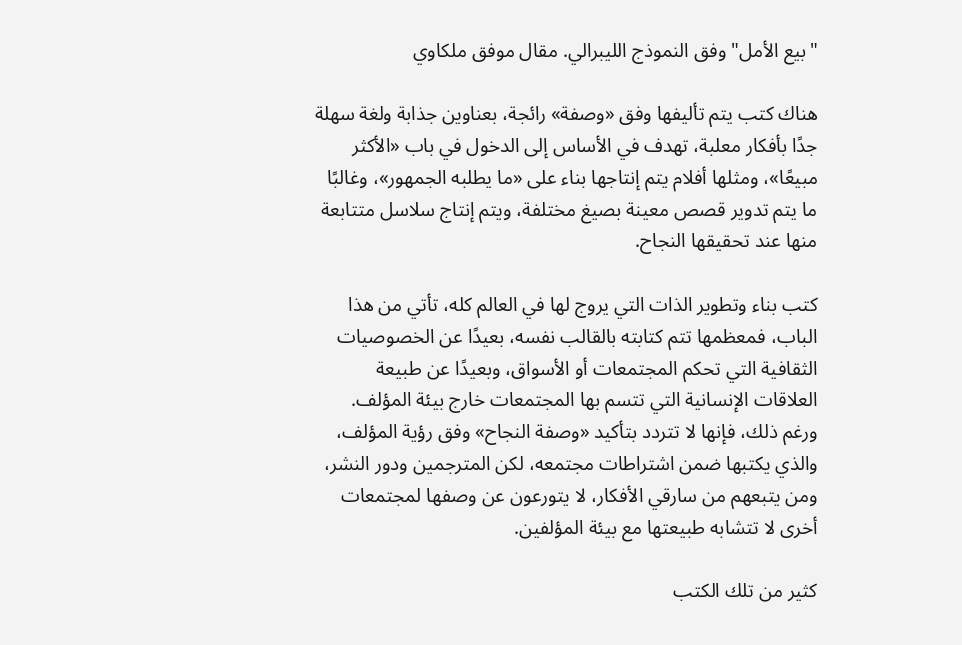"بيع الأمل" وفق النموذج الليبرالي. مقال موفق ملكاوي

هناك كتب يتم تأليفها وفق «وصفة» رائجة، بعناوين جذابة ولغة سهلة جدًا بأفكار معلبة، تهدف في الأساس إلى الدخول في باب «الأكثر مبيعًا»، ومثلها أفلام يتم إنتاجها بناء على «ما يطلبه الجمهور»، وغالبًا ما يتم تدوير قصص معينة بصيغ مختلفة، ويتم إنتاج سلاسل متتابعة منها عند تحقيقها النجاح.

كتب بناء وتطوير الذات التي يروج لها في العالم كله، تأتي من هذا الباب، فمعظمها تتم كتابته بالقالب نفسه، بعيدًا عن الخصوصيات الثقافية التي تحكم المجتمعات أو الأسواق، وبعيدًا عن طبيعة العلاقات الإنسانية التي تتسم بها المجتمعات خارج بيئة المؤلف. ورغم ذلك، فإنها لا تتردد بتأكيد «وصفة النجاح» وفق رؤية المؤلف، والذي يكتبها ضمن اشتراطات مجتمعه، لكن المترجمين ودور النشر، ومن يتبعهم من سارقي الأفكار، لا يتورعون عن وصفها لمجتمعات أخرى لا تتشابه طبيعتها مع بيئة المؤلفين.

كثير من تلك الكتب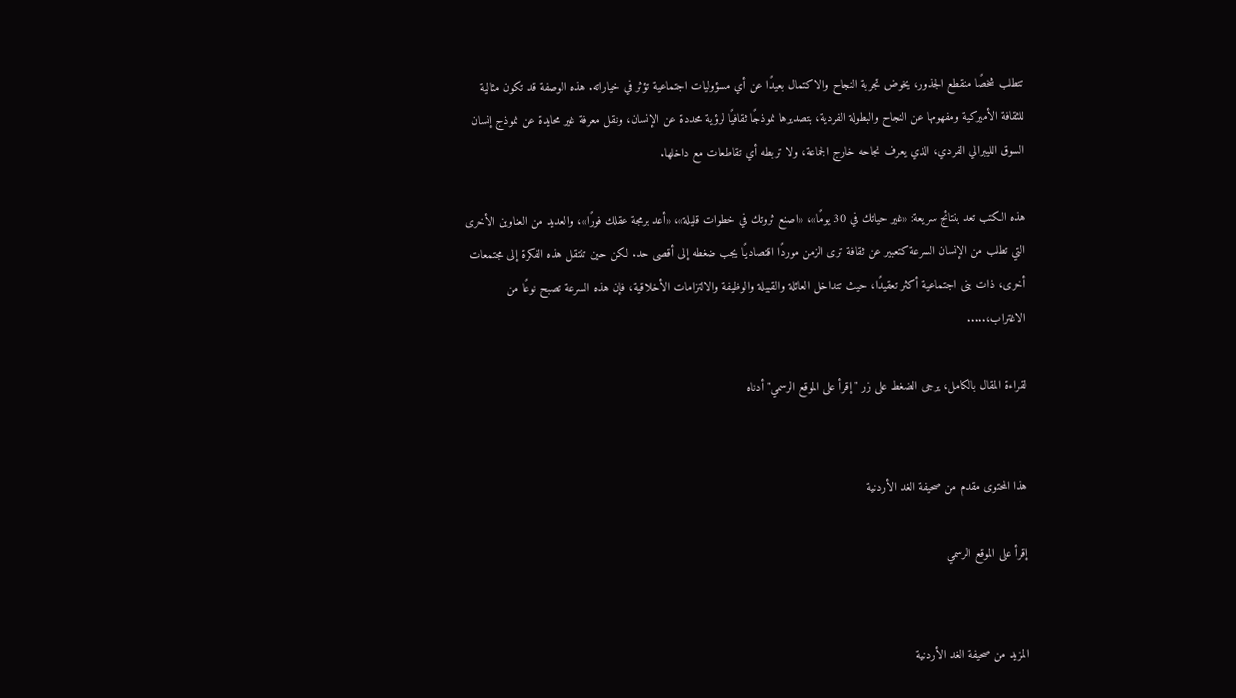تتطلب شخصًا منقطع الجذور، يخوض تجربة النجاح والاكتمال بعيدًا عن أي مسؤوليات اجتماعية تؤثر في خياراته. هذه الوصفة قد تكون مثالية للثقافة الأميركية ومفهومها عن النجاح والبطولة الفردية، بتصديرها نموذجًا ثقافيًا لرؤية محددة عن الإنسان، ونقل معرفة غير محايدة عن نموذج إنسان السوق الليبرالي الفردي، الذي يعرف نجاحه خارج الجماعة، ولا تربطه أي تقاطعات مع داخلها.

هذه الكتب تعد بنتائج سريعة: «غير حياتك في 30 يومًا»، «اصنع ثروتك في خطوات قليلة»، «أعد برمجة عقلك فورًا»، والعديد من العناوين الأخرى التي تطلب من الإنسان السرعة كتعبير عن ثقافة ترى الزمن موردًا اقتصاديًا يجب ضغطه إلى أقصى حد. لكن حين تنتقل هذه الفكرة إلى مجتمعات أخرى، ذات بنى اجتماعية أكثر تعقيدًا، حيث تتداخل العائلة والقبيلة والوظيفة والالتزامات الأخلاقية، فإن هذه السرعة تصبح نوعًا من الاغتراب،.....

لقراءة المقال بالكامل، يرجى الضغط على زر "إقرأ على الموقع الرسمي" أدناه


هذا المحتوى مقدم من صحيفة الغد الأردنية

إقرأ على الموقع الرسمي


المزيد من صحيفة الغد الأردنية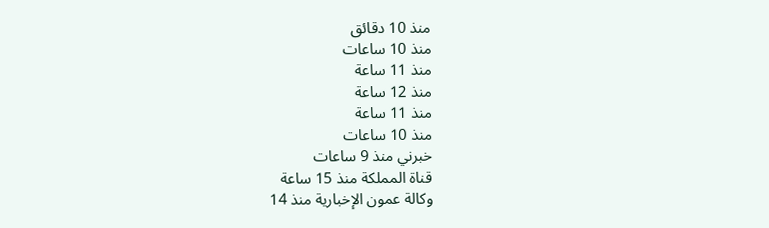منذ 10 دقائق
منذ 10 ساعات
منذ 11 ساعة
منذ 12 ساعة
منذ 11 ساعة
منذ 10 ساعات
خبرني منذ 9 ساعات
قناة المملكة منذ 15 ساعة
وكالة عمون الإخبارية منذ 14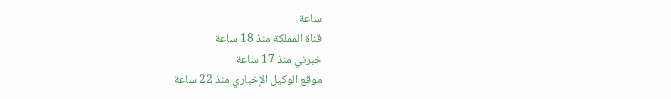ساعة
قناة المملكة منذ 18 ساعة
خبرني منذ 17 ساعة
موقع الوكيل الإخباري منذ 22 ساعة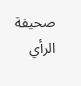صحيفة الرأي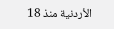الأردنية منذ 18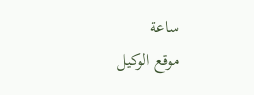ساعة
موقع الوكيل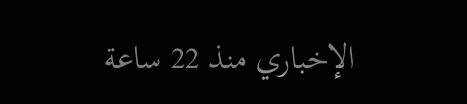الإخباري منذ 22 ساعة